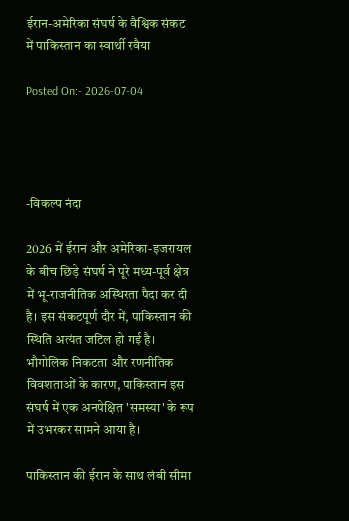ईरान-अमेरिका संघर्ष के वैश्विक संकट में पाकिस्तान का स्वार्थी रवैया

Posted On:- 2026-07-04




-विकल्प नंदा

2026 में ईरान और अमेरिका-इजरायल के बीच छिड़े संघर्ष ने पूरे मध्य-पूर्व क्षेत्र में भू-राजनीतिक अस्थिरता पैदा कर दी है। इस संकटपूर्ण दौर में, पाकिस्तान की स्थिति अत्यंत जटिल हो गई है। भौगोलिक निकटता और रणनीतिक विवशताओं के कारण, पाकिस्तान इस संघर्ष में एक अनपेक्षित 'समस्या' के रूप में उभरकर सामने आया है।

पाकिस्तान की ईरान के साथ लंबी सीमा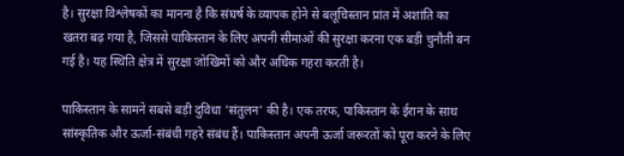है। सुरक्षा विश्लेषकों का मानना है कि संघर्ष के व्यापक होने से बलूचिस्तान प्रांत में अशांति का खतरा बढ़ गया है, जिससे पाकिस्तान के लिए अपनी सीमाओं की सुरक्षा करना एक बड़ी चुनौती बन गई है। यह स्थिति क्षेत्र में सुरक्षा जोखिमों को और अधिक गहरा करती है।

पाकिस्तान के सामने सबसे बड़ी दुविधा 'संतुलन' की है। एक तरफ, पाकिस्तान के ईरान के साथ सांस्कृतिक और ऊर्जा-संबंधी गहरे संबंध हैं। पाकिस्तान अपनी ऊर्जा जरूरतों को पूरा करने के लिए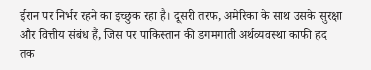ईरान पर निर्भर रहने का इच्छुक रहा है। दूसरी तरफ, अमेरिका के साथ उसके सुरक्षा और वित्तीय संबंध हैं, जिस पर पाकिस्तान की डगमगाती अर्थव्यवस्था काफी हद तक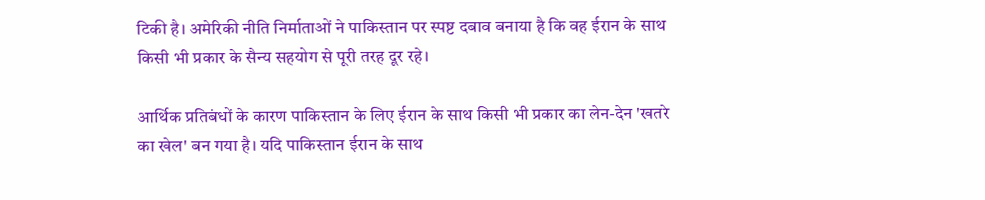टिकी है। अमेरिकी नीति निर्माताओं ने पाकिस्तान पर स्पष्ट दबाव बनाया है कि वह ईरान के साथ किसी भी प्रकार के सैन्य सहयोग से पूरी तरह दूर रहे।

आर्थिक प्रतिबंधों के कारण पाकिस्तान के लिए ईरान के साथ किसी भी प्रकार का लेन-देन 'खतरे का खेल' बन गया है। यदि पाकिस्तान ईरान के साथ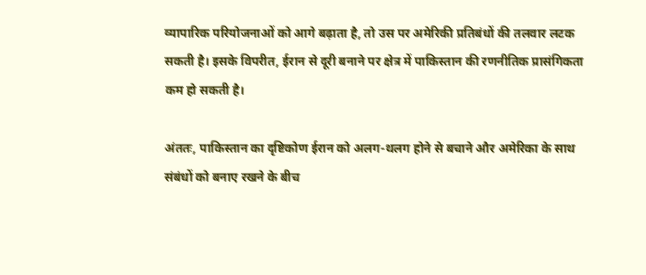व्यापारिक परियोजनाओं को आगे बढ़ाता है, तो उस पर अमेरिकी प्रतिबंधों की तलवार लटक सकती है। इसके विपरीत, ईरान से दूरी बनाने पर क्षेत्र में पाकिस्तान की रणनीतिक प्रासंगिकता कम हो सकती है।

अंततः, पाकिस्तान का दृष्टिकोण ईरान को अलग-थलग होने से बचाने और अमेरिका के साथ संबंधों को बनाए रखने के बीच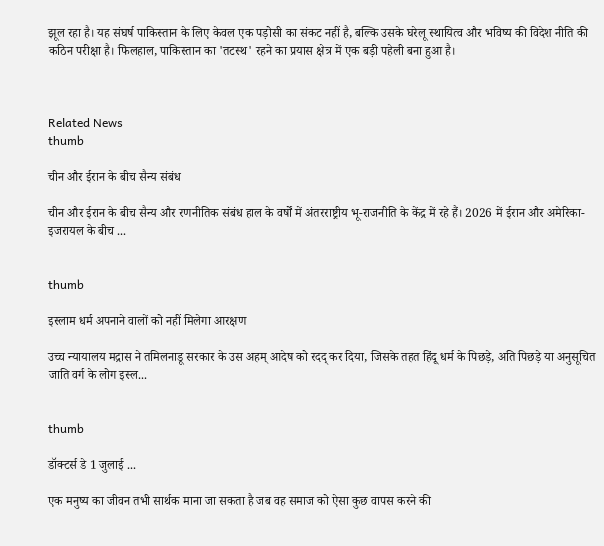झूल रहा है। यह संघर्ष पाकिस्तान के लिए केवल एक पड़ोसी का संकट नहीं है, बल्कि उसके घरेलू स्थायित्व और भविष्य की विदेश नीति की कठिन परीक्षा है। फिलहाल, पाकिस्तान का 'तटस्थ' रहने का प्रयास क्षेत्र में एक बड़ी पहेली बना हुआ है।



Related News
thumb

चीन और ईरान के बीच सैन्य संबंध

चीन और ईरान के बीच सैन्य और रणनीतिक संबंध हाल के वर्षों में अंतरराष्ट्रीय भू-राजनीति के केंद्र में रहे हैं। 2026 में ईरान और अमेरिका-इजरायल के बीच ...


thumb

इस्लाम धर्म अपनाने वालों को नहीं मिलेगा आरक्षण

उच्च न्यायालय मद्रास ने तमिलनाडू सरकार के उस अहम् आदेष को रदद् कर दिया, जिसके तहत हिंदू धर्म के पिछड़े, अति पिछड़े या अनुसूचित जाति वर्ग के लोग इस्ल...


thumb

डॉक्टर्स डे 1 जुलाई ...

एक मनुष्य का जीवन तभी सार्थक माना जा सकता है जब वह समाज को ऐसा कुछ वापस करने की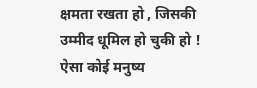क्षमता रखता हो , जिसकी उम्मीद धूमिल हो चुकी हो ! ऐसा कोई मनुष्य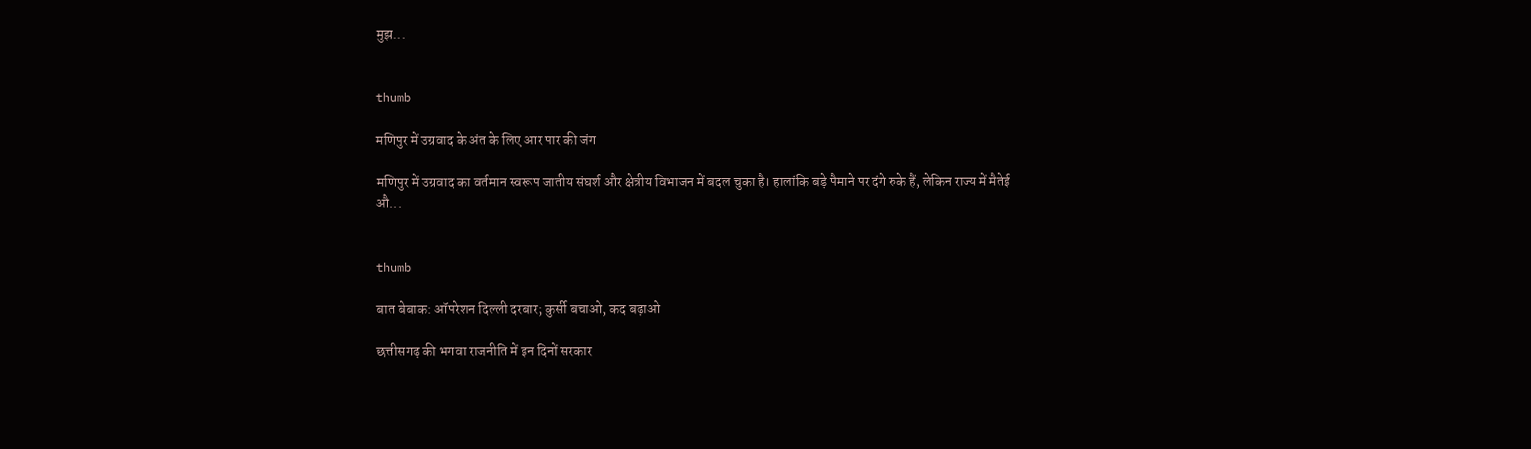मुझ...


thumb

मणिपुर में उग्रवाद के अंत के लिए आर पार की जंग

मणिपुर में उग्रवाद का वर्तमान स्वरूप जातीय संघर्श और क्षेत्रीय विभाजन में बदल चुका है। हालांकि बड़े पैमाने पर दंगे रुके हैं, लेकिन राज्य में मैतेई औ...


thumb

बात बेबाक: ऑपरेशन दिल्ली दरबार; कुर्सी बचाओ, कद बढ़ाओ

छत्तीसगढ़ की भगवा राजनीति में इन दिनों सरकार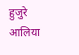हुजुरे आलिया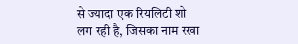से ज्यादा एक रियलिटी शो लग रही है, जिसका नाम रखा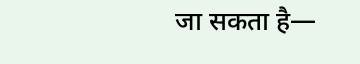जा सकता है—